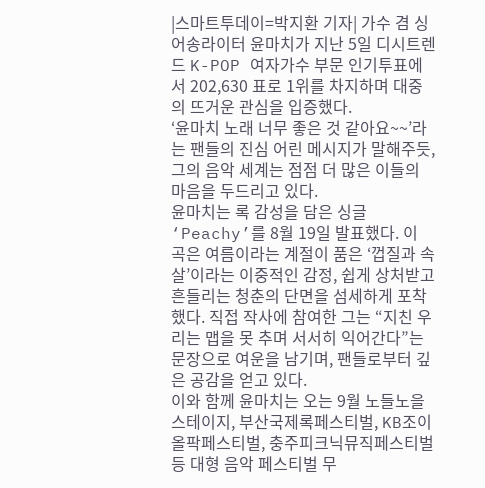|스마트투데이=박지환 기자| 가수 겸 싱어송라이터 윤마치가 지난 5일 디시트렌드 K-POP 여자가수 부문 인기투표에서 202,630 표로 1위를 차지하며 대중의 뜨거운 관심을 입증했다.
‘윤마치 노래 너무 좋은 것 같아요~~’라는 팬들의 진심 어린 메시지가 말해주듯, 그의 음악 세계는 점점 더 많은 이들의 마음을 두드리고 있다.
윤마치는 록 감성을 담은 싱글 ‘Peachy’를 8월 19일 발표했다. 이 곡은 여름이라는 계절이 품은 ‘껍질과 속살’이라는 이중적인 감정, 쉽게 상처받고 흔들리는 청춘의 단면을 섬세하게 포착했다. 직접 작사에 참여한 그는 “지친 우리는 맵을 못 추며 서서히 익어간다”는 문장으로 여운을 남기며, 팬들로부터 깊은 공감을 얻고 있다.
이와 함께 윤마치는 오는 9월 노들노을스테이지, 부산국제록페스티벌, KB조이올팍페스티벌, 충주피크닉뮤직페스티벌 등 대형 음악 페스티벌 무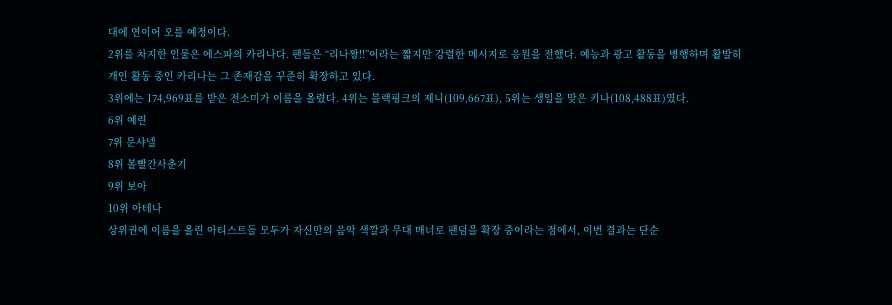대에 연이어 오를 예정이다.
2위를 차지한 인물은 에스파의 카리나다. 팬들은 “리나짱!!”이라는 짧지만 강렬한 메시지로 응원을 전했다. 예능과 광고 활동을 병행하며 활발히 개인 활동 중인 카리나는 그 존재감을 꾸준히 확장하고 있다.
3위에는 174,969표를 받은 전소미가 이름을 올렸다. 4위는 블랙핑크의 제니(109,667표), 5위는 생일을 맞은 키나(108,488표)였다.
6위 예린
7위 문샤넬
8위 볼빨간사춘기
9위 보아
10위 아테나
상위권에 이름을 올린 아티스트들 모두가 자신만의 음악 색깔과 무대 매너로 팬덤을 확장 중이라는 점에서, 이번 결과는 단순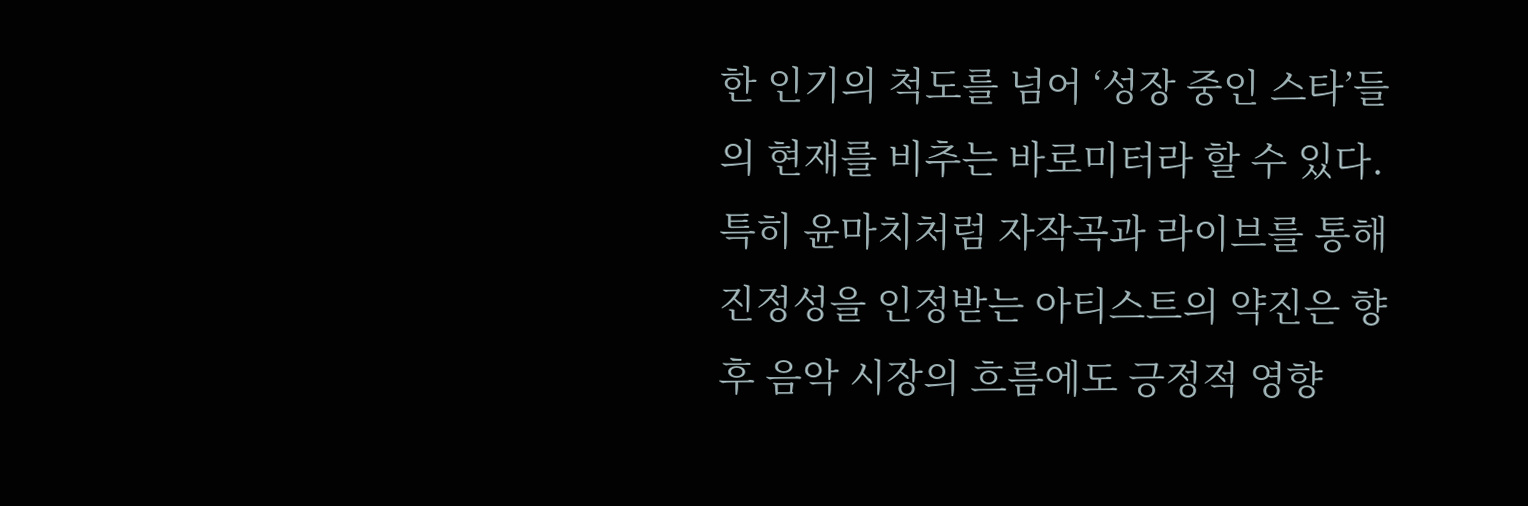한 인기의 척도를 넘어 ‘성장 중인 스타’들의 현재를 비추는 바로미터라 할 수 있다. 특히 윤마치처럼 자작곡과 라이브를 통해 진정성을 인정받는 아티스트의 약진은 향후 음악 시장의 흐름에도 긍정적 영향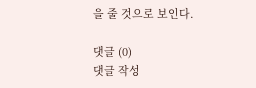을 줄 것으로 보인다.

댓글 (0)
댓글 작성